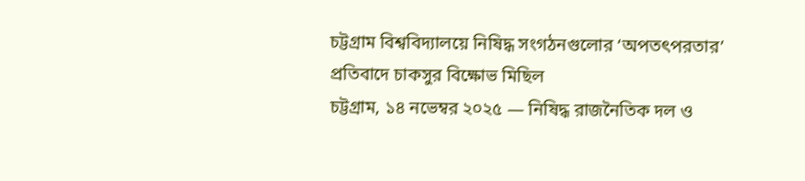চট্টগ্রাম বিশ্ববিদ্যালয়ে নিষিদ্ধ সংগঠনগুলোর ‘অপতৎপরতার’ প্রতিবাদে চাকসুর বিক্ষোভ মিছিল
চট্টগ্রাম, ১৪ নভেম্বর ২০২৫ — নিষিদ্ধ রাজনৈতিক দল ও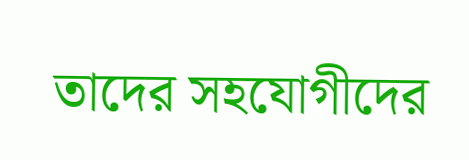তাদের সহযোগীদের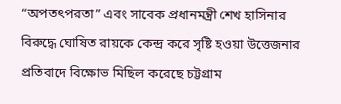“অপতৎপরতা” এবং সাবেক প্রধানমন্ত্রী শেখ হাসিনার বিরুদ্ধে ঘোষিত রায়কে কেন্দ্র করে সৃষ্টি হওয়া উত্তেজনার প্রতিবাদে বিক্ষোভ মিছিল করেছে চট্টগ্রাম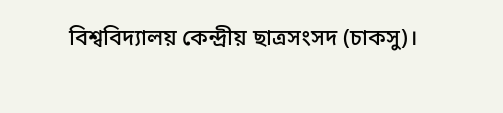বিশ্ববিদ্যালয় কেন্দ্রীয় ছাত্রসংসদ (চাকসু)।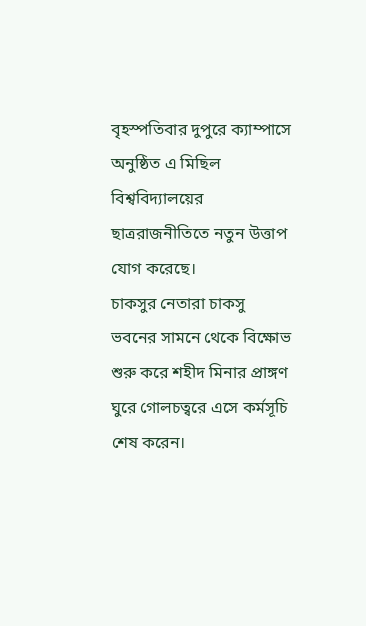বৃহস্পতিবার দুপুরে ক্যাম্পাসে অনুষ্ঠিত এ মিছিল বিশ্ববিদ্যালয়ের ছাত্ররাজনীতিতে নতুন উত্তাপ যোগ করেছে।
চাকসুর নেতারা চাকসু ভবনের সামনে থেকে বিক্ষোভ শুরু করে শহীদ মিনার প্রাঙ্গণ ঘুরে গোলচত্বরে এসে কর্মসূচি শেষ করেন।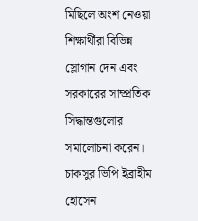মিছিলে অংশ নেওয়া শিক্ষার্থীরা বিভিন্ন স্লোগান দেন এবং সরকারের সাম্প্রতিক সিদ্ধান্তগুলোর সমালোচনা করেন।
চাকসুর ভিপি ইব্রাহীম হোসেন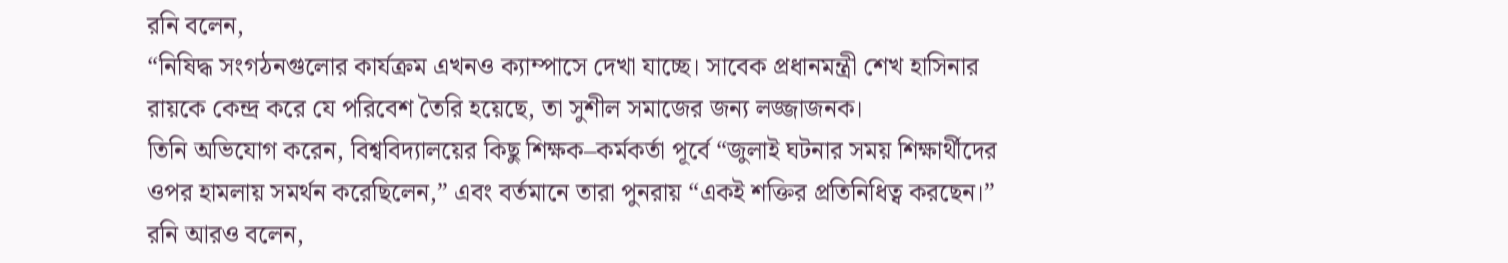রনি বলেন,
“নিষিদ্ধ সংগঠনগুলোর কার্যক্রম এখনও ক্যাম্পাসে দেখা যাচ্ছে। সাবেক প্রধানমন্ত্রী শেখ হাসিনার রায়কে কেন্দ্র করে যে পরিবেশ তৈরি হয়েছে, তা সুশীল সমাজের জন্য লজ্জাজনক।
তিনি অভিযোগ করেন, বিশ্ববিদ্যালয়ের কিছু শিক্ষক–কর্মকর্তা পূর্বে “জুলাই ঘটনার সময় শিক্ষার্থীদের ওপর হামলায় সমর্থন করেছিলেন,” এবং বর্তমানে তারা পুনরায় “একই শক্তির প্রতিনিধিত্ব করছেন।”
রনি আরও বলেন,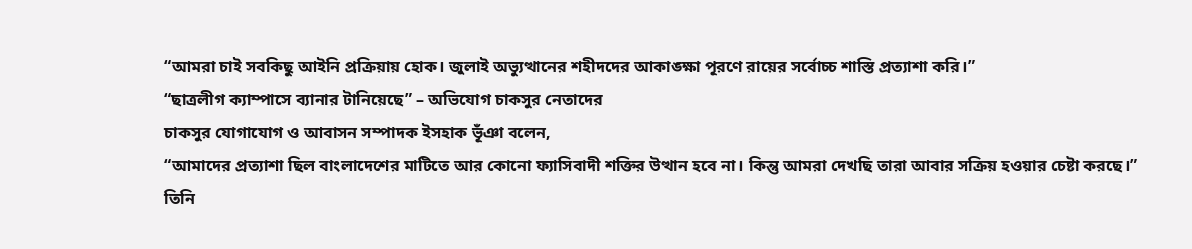“আমরা চাই সবকিছু আইনি প্রক্রিয়ায় হোক। জুলাই অভ্যুত্থানের শহীদদের আকাঙ্ক্ষা পূরণে রায়ের সর্বোচ্চ শাস্তি প্রত্যাশা করি।”
“ছাত্রলীগ ক্যাম্পাসে ব্যানার টানিয়েছে” – অভিযোগ চাকসুর নেতাদের
চাকসুর যোগাযোগ ও আবাসন সম্পাদক ইসহাক ভূঁঞা বলেন,
“আমাদের প্রত্যাশা ছিল বাংলাদেশের মাটিতে আর কোনো ফ্যাসিবাদী শক্তির উত্থান হবে না। কিন্তু আমরা দেখছি তারা আবার সক্রিয় হওয়ার চেষ্টা করছে।”
তিনি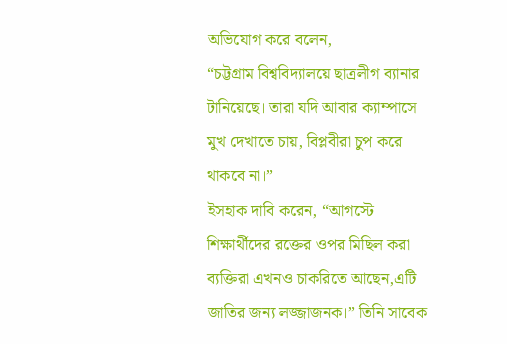অভিযোগ করে বলেন,
“চট্টগ্রাম বিশ্ববিদ্যালয়ে ছাত্রলীগ ব্যানার টানিয়েছে। তারা যদি আবার ক্যাম্পাসে মুখ দেখাতে চায়, বিপ্লবীরা চুপ করে থাকবে না।”
ইসহাক দাবি করেন, “আগস্টে শিক্ষার্থীদের রক্তের ওপর মিছিল করা ব্যক্তিরা এখনও চাকরিতে আছেন,এটি জাতির জন্য লজ্জাজনক।” তিনি সাবেক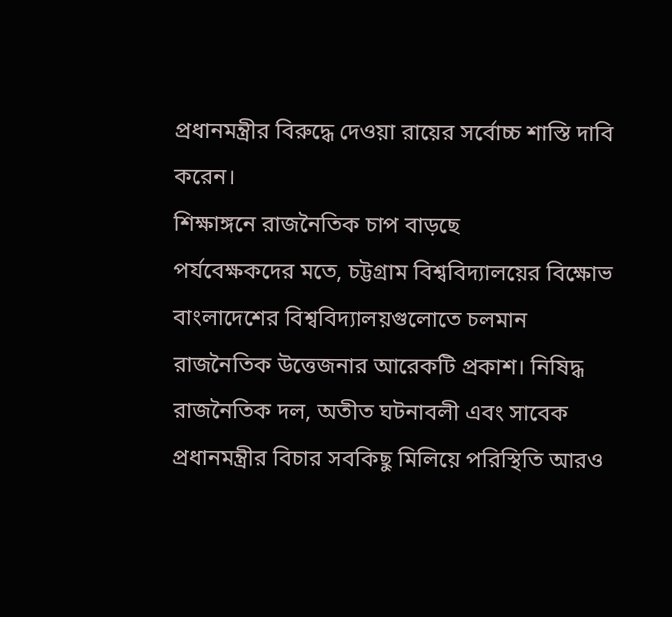প্রধানমন্ত্রীর বিরুদ্ধে দেওয়া রায়ের সর্বোচ্চ শাস্তি দাবি করেন।
শিক্ষাঙ্গনে রাজনৈতিক চাপ বাড়ছে
পর্যবেক্ষকদের মতে, চট্টগ্রাম বিশ্ববিদ্যালয়ের বিক্ষোভ বাংলাদেশের বিশ্ববিদ্যালয়গুলোতে চলমান রাজনৈতিক উত্তেজনার আরেকটি প্রকাশ। নিষিদ্ধ রাজনৈতিক দল, অতীত ঘটনাবলী এবং সাবেক প্রধানমন্ত্রীর বিচার সবকিছু মিলিয়ে পরিস্থিতি আরও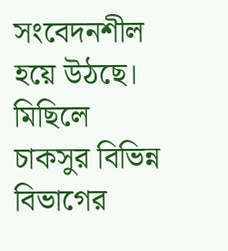সংবেদনশীল হয়ে উঠছে।
মিছিলে চাকসুর বিভিন্ন বিভাগের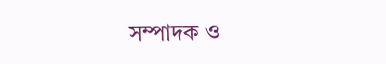সম্পাদক ও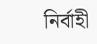নির্বাহী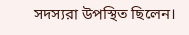সদস্যরা উপস্থিত ছিলেন।